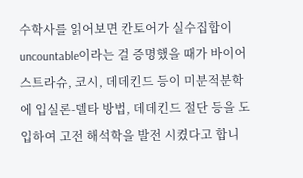수학사를 읽어보면 칸토어가 실수집합이 uncountable이라는 걸 증명했을 때가 바이어스트라슈, 코시, 데데킨드 등이 미분적분학에 입실론-델타 방법, 데데킨드 절단 등을 도입하여 고전 해석학을 발전 시켰다고 합니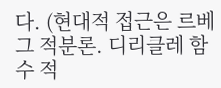다. (현대적 접근은 르베그 적분론. 디리클레 함수 적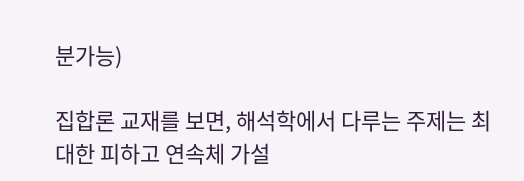분가능)

집합론 교재를 보면, 해석학에서 다루는 주제는 최대한 피하고 연속체 가설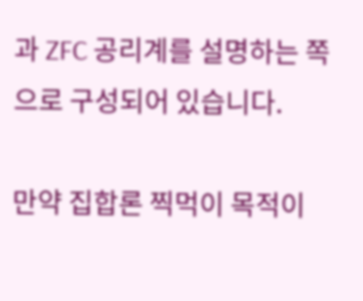과 ZFC 공리계를 설명하는 쪽으로 구성되어 있습니다.

만약 집합론 찍먹이 목적이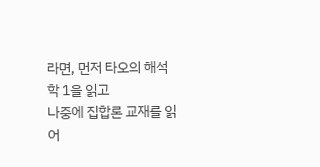라면, 먼저 타오의 해석학 1을 읽고
나중에 집합론 교재를 읽어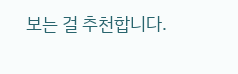보는 걸 추천합니다.